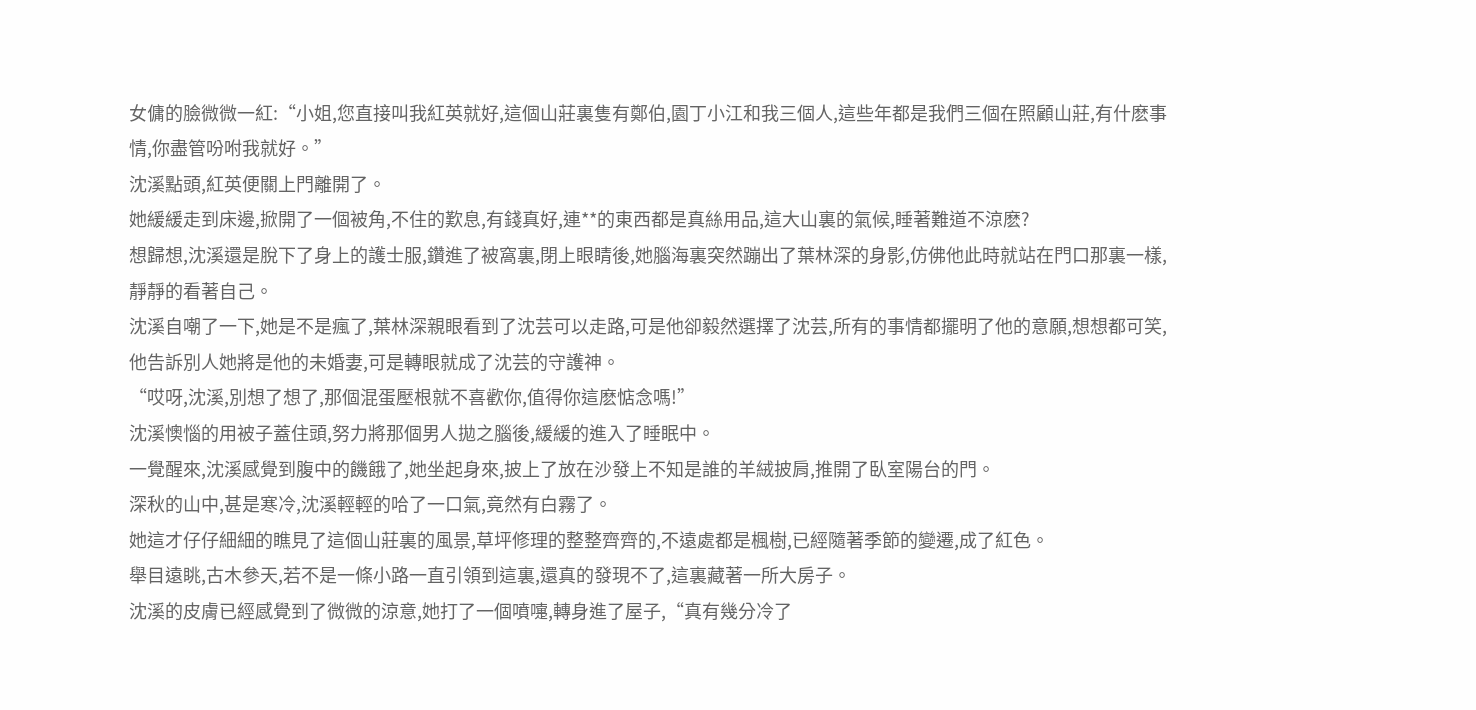女傭的臉微微一紅:“小姐,您直接叫我紅英就好,這個山莊裏隻有鄭伯,園丁小江和我三個人,這些年都是我們三個在照顧山莊,有什麽事情,你盡管吩咐我就好。”
沈溪點頭,紅英便關上門離開了。
她緩緩走到床邊,掀開了一個被角,不住的歎息,有錢真好,連**的東西都是真絲用品,這大山裏的氣候,睡著難道不涼麽?
想歸想,沈溪還是脫下了身上的護士服,鑽進了被窩裏,閉上眼睛後,她腦海裏突然蹦出了葉林深的身影,仿佛他此時就站在門口那裏一樣,靜靜的看著自己。
沈溪自嘲了一下,她是不是瘋了,葉林深親眼看到了沈芸可以走路,可是他卻毅然選擇了沈芸,所有的事情都擺明了他的意願,想想都可笑,他告訴別人她將是他的未婚妻,可是轉眼就成了沈芸的守護神。
“哎呀,沈溪,別想了想了,那個混蛋壓根就不喜歡你,值得你這麽惦念嗎!”
沈溪懊惱的用被子蓋住頭,努力將那個男人拋之腦後,緩緩的進入了睡眠中。
一覺醒來,沈溪感覺到腹中的饑餓了,她坐起身來,披上了放在沙發上不知是誰的羊絨披肩,推開了臥室陽台的門。
深秋的山中,甚是寒冷,沈溪輕輕的哈了一口氣,竟然有白霧了。
她這才仔仔細細的瞧見了這個山莊裏的風景,草坪修理的整整齊齊的,不遠處都是楓樹,已經隨著季節的變遷,成了紅色。
舉目遠眺,古木參天,若不是一條小路一直引領到這裏,還真的發現不了,這裏藏著一所大房子。
沈溪的皮膚已經感覺到了微微的涼意,她打了一個噴嚏,轉身進了屋子,“真有幾分冷了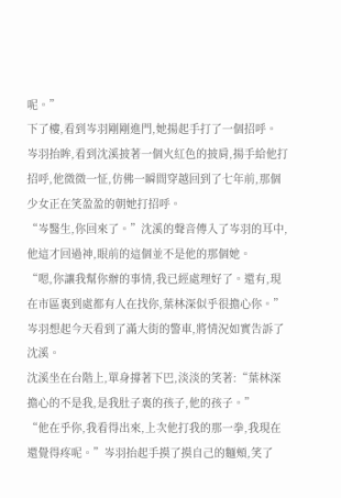呢。”
下了樓,看到岑羽剛剛進門,她揚起手打了一個招呼。
岑羽抬眸,看到沈溪披著一個火紅色的披肩,揚手給他打招呼,他微微一怔,仿佛一瞬間穿越回到了七年前,那個少女正在笑盈盈的朝她打招呼。
“岑醫生,你回來了。”沈溪的聲音傳入了岑羽的耳中,他這才回過神,眼前的這個並不是他的那個她。
“嗯,你讓我幫你辦的事情,我已經處理好了。還有,現在市區裏到處都有人在找你,葉林深似乎很擔心你。”
岑羽想起今天看到了滿大街的警車,將情況如實告訴了沈溪。
沈溪坐在台階上,單身撐著下巴,淡淡的笑著:“葉林深擔心的不是我,是我肚子裏的孩子,他的孩子。”
“他在乎你,我看得出來,上次他打我的那一拳,我現在還覺得疼呢。”岑羽抬起手摸了摸自己的麵頰,笑了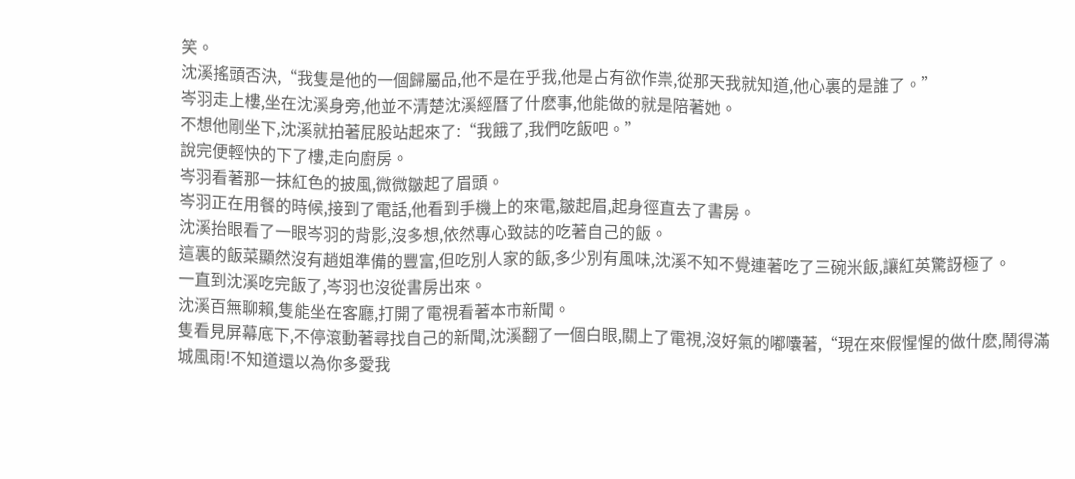笑。
沈溪搖頭否決,“我隻是他的一個歸屬品,他不是在乎我,他是占有欲作祟,從那天我就知道,他心裏的是誰了。”
岑羽走上樓,坐在沈溪身旁,他並不清楚沈溪經曆了什麽事,他能做的就是陪著她。
不想他剛坐下,沈溪就拍著屁股站起來了:“我餓了,我們吃飯吧。”
說完便輕快的下了樓,走向廚房。
岑羽看著那一抹紅色的披風,微微皺起了眉頭。
岑羽正在用餐的時候,接到了電話,他看到手機上的來電,皺起眉,起身徑直去了書房。
沈溪抬眼看了一眼岑羽的背影,沒多想,依然專心致誌的吃著自己的飯。
這裏的飯菜顯然沒有趙姐準備的豐富,但吃別人家的飯,多少別有風味,沈溪不知不覺連著吃了三碗米飯,讓紅英驚訝極了。
一直到沈溪吃完飯了,岑羽也沒從書房出來。
沈溪百無聊賴,隻能坐在客廳,打開了電視看著本市新聞。
隻看見屏幕底下,不停滾動著尋找自己的新聞,沈溪翻了一個白眼,關上了電視,沒好氣的嘟囔著,“現在來假惺惺的做什麽,鬧得滿城風雨!不知道還以為你多愛我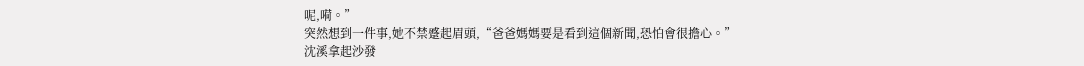呢,嗬。”
突然想到一件事,她不禁蹙起眉頭,“爸爸媽媽要是看到這個新聞,恐怕會很擔心。”
沈溪拿起沙發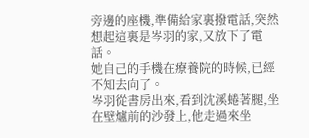旁邊的座機,準備給家裏撥電話,突然想起這裏是岑羽的家,又放下了電話。
她自己的手機在療養院的時候,已經不知去向了。
岑羽從書房出來,看到沈溪蜷著腿,坐在壁爐前的沙發上,他走過來坐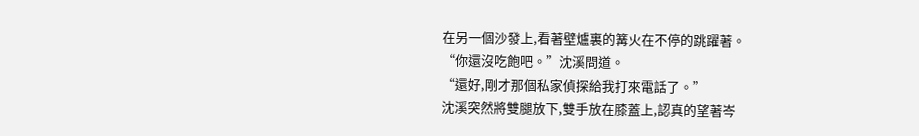在另一個沙發上,看著壁爐裏的篝火在不停的跳躍著。
“你還沒吃飽吧。”沈溪問道。
“還好,剛才那個私家偵探給我打來電話了。”
沈溪突然將雙腿放下,雙手放在膝蓋上,認真的望著岑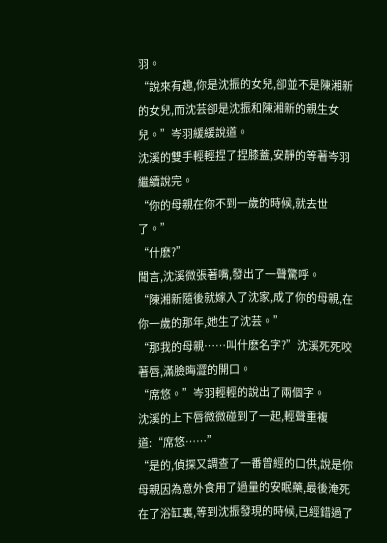羽。
“說來有趣,你是沈振的女兒,卻並不是陳湘新的女兒,而沈芸卻是沈振和陳湘新的親生女兒。”岑羽緩緩說道。
沈溪的雙手輕輕捏了捏膝蓋,安靜的等著岑羽繼續說完。
“你的母親在你不到一歲的時候,就去世了。”
“什麽?”
聞言,沈溪微張著嘴,發出了一聲驚呼。
“陳湘新隨後就嫁入了沈家,成了你的母親,在你一歲的那年,她生了沈芸。”
“那我的母親……叫什麽名字?”沈溪死死咬著唇,滿臉晦澀的開口。
“席悠。”岑羽輕輕的說出了兩個字。
沈溪的上下唇微微碰到了一起,輕聲重複道:“席悠……”
“是的,偵探又調查了一番曾經的口供,說是你母親因為意外食用了過量的安眠藥,最後淹死在了浴缸裏,等到沈振發現的時候,已經錯過了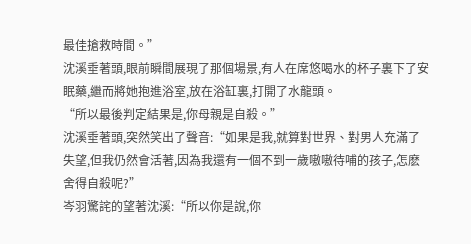最佳搶救時間。”
沈溪垂著頭,眼前瞬間展現了那個場景,有人在席悠喝水的杯子裏下了安眠藥,繼而將她抱進浴室,放在浴缸裏,打開了水龍頭。
“所以最後判定結果是,你母親是自殺。”
沈溪垂著頭,突然笑出了聲音:“如果是我,就算對世界、對男人充滿了失望,但我仍然會活著,因為我還有一個不到一歲嗷嗷待哺的孩子,怎麽舍得自殺呢?”
岑羽驚詫的望著沈溪:“所以你是說,你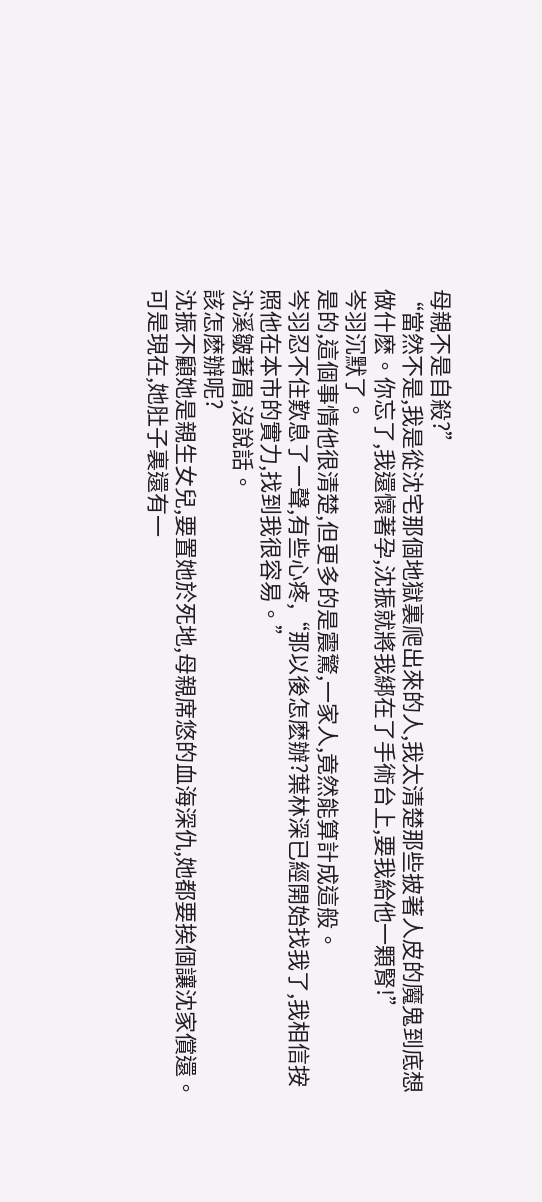母親不是自殺?”
“當然不是,我是從沈宅那個地獄裏爬出來的人,我太清楚那些披著人皮的魔鬼到底想做什麽。你忘了,我還懷著孕,沈振就將我綁在了手術台上,要我給他一顆腎!”
岑羽沉默了。
是的,這個事情他很清楚,但更多的是震驚,一家人,竟然能算計成這般。
岑羽忍不住歎息了一聲,有些心疼,“那以後怎麽辦?葉林深已經開始找我了,我相信按照他在本市的實力,找到我很容易。”
沈溪皺著眉,沒說話。
該怎麽辦呢?
沈振不顧她是親生女兒,要置她於死地,母親席悠的血海深仇,她都要挨個讓沈家償還。
可是現在,她肚子裏還有一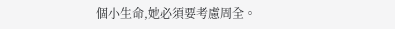個小生命,她必須要考慮周全。